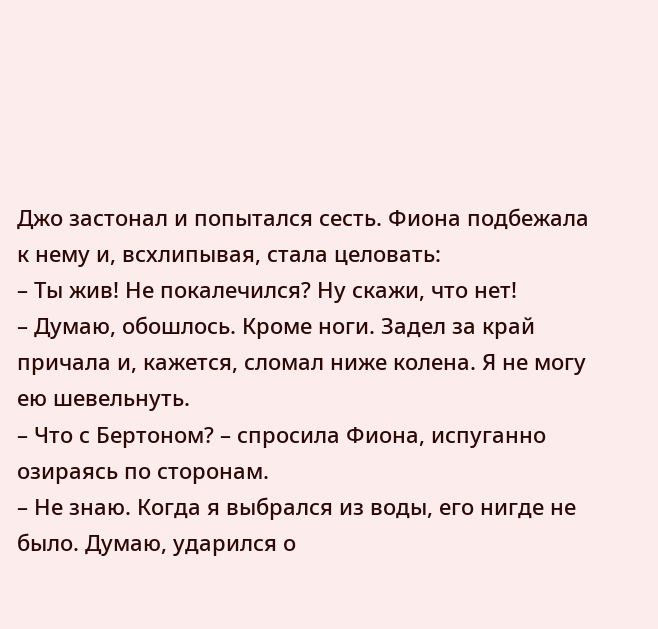Джо застонал и попытался сесть. Фиона подбежала к нему и, всхлипывая, стала целовать:
– Ты жив! Не покалечился? Ну скажи, что нет!
– Думаю, обошлось. Кроме ноги. Задел за край причала и, кажется, сломал ниже колена. Я не могу ею шевельнуть.
– Что с Бертоном? – спросила Фиона, испуганно озираясь по сторонам.
– Не знаю. Когда я выбрался из воды, его нигде не было. Думаю, ударился о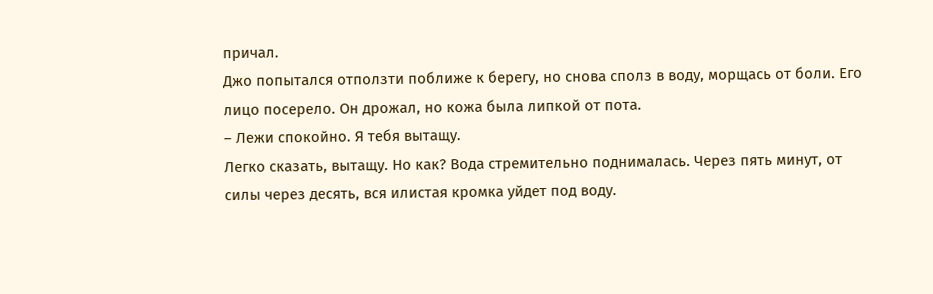причал.
Джо попытался отползти поближе к берегу, но снова сполз в воду, морщась от боли. Его лицо посерело. Он дрожал, но кожа была липкой от пота.
– Лежи спокойно. Я тебя вытащу.
Легко сказать, вытащу. Но как? Вода стремительно поднималась. Через пять минут, от силы через десять, вся илистая кромка уйдет под воду.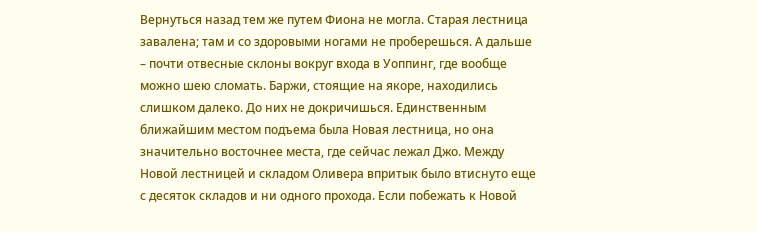Вернуться назад тем же путем Фиона не могла. Старая лестница завалена; там и со здоровыми ногами не проберешься. А дальше – почти отвесные склоны вокруг входа в Уоппинг, где вообще можно шею сломать. Баржи, стоящие на якоре, находились слишком далеко. До них не докричишься. Единственным ближайшим местом подъема была Новая лестница, но она значительно восточнее места, где сейчас лежал Джо. Между Новой лестницей и складом Оливера впритык было втиснуто еще с десяток складов и ни одного прохода. Если побежать к Новой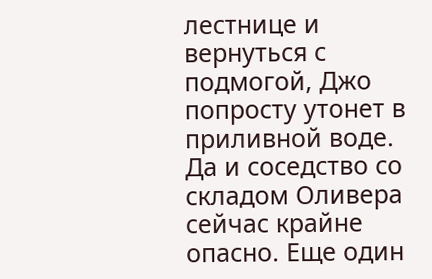лестнице и вернуться с подмогой, Джо попросту утонет в приливной воде. Да и соседство со складом Оливера сейчас крайне опасно. Еще один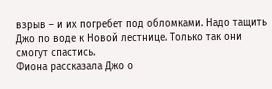взрыв – и их погребет под обломками. Надо тащить Джо по воде к Новой лестнице. Только так они смогут спастись.
Фиона рассказала Джо о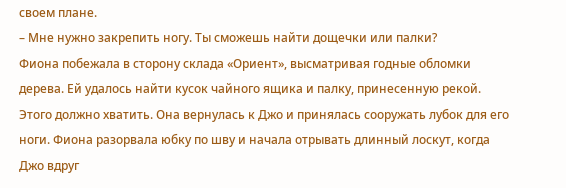своем плане.
– Мне нужно закрепить ногу. Ты сможешь найти дощечки или палки?
Фиона побежала в сторону склада «Ориент», высматривая годные обломки дерева. Ей удалось найти кусок чайного ящика и палку, принесенную рекой. Этого должно хватить. Она вернулась к Джо и принялась сооружать лубок для его ноги. Фиона разорвала юбку по шву и начала отрывать длинный лоскут, когда Джо вдруг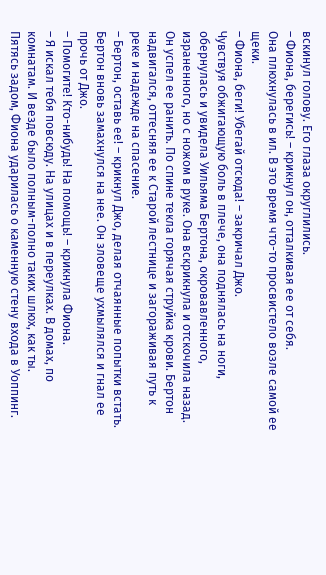вскинул голову. Его глаза округлились.
– Фиона, берегись! – крикнул он, отталкивая ее от себя.
Она плюхнулась в ил. В это время что-то просвистело возле самой ее щеки.
– Фиона, беги! Убегай отсюда! – закричал Джо.
Чувствуя обжигающую боль в плече, она поднялась на ноги, обернулась и увидела Уильяма Бертона, окровавленного, израненного, но с ножом в руке. Она вскрикнула и отскочила назад. Он успел ее ранить. По спине текла горячая струйка крови. Бертон надвигался, оттесняя ее к Старой лестнице и загораживая путь к реке и надежде на спасение.
– Бертон, оставь ее! – крикнул Джо, делая отчаянные попытки встать.
Бертон вновь замахнулся на нее. Он зловеще ухмылялся и гнал ее прочь от Джо.
– Помогите! Кто-нибудь! На помощь! – крикнула Фиона.
– Я искал тебя повсюду. На улицах и в переулках. В домах, по комнатам. И везде было полным-полно таких шлюх, как ты.
Пятясь задом, Фиона ударилась о каменную стену входа в Уоппинг.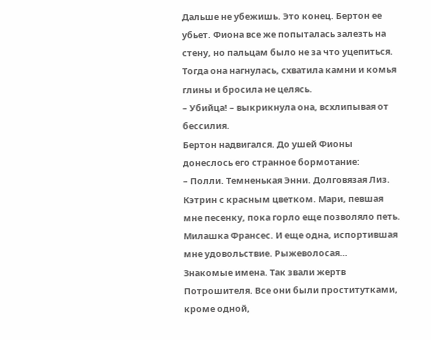Дальше не убежишь. Это конец. Бертон ее убьет. Фиона все же попыталась залезть на стену, но пальцам было не за что уцепиться. Тогда она нагнулась, схватила камни и комья глины и бросила не целясь.
– Убийца! – выкрикнула она, всхлипывая от бессилия.
Бертон надвигался. До ушей Фионы донеслось его странное бормотание:
– Полли. Темненькая Энни. Долговязая Лиз. Кэтрин с красным цветком. Мари, певшая мне песенку, пока горло еще позволяло петь. Милашка Франсес. И еще одна, испортившая мне удовольствие. Рыжеволосая…
Знакомые имена. Так звали жертв Потрошителя. Все они были проститутками, кроме одной,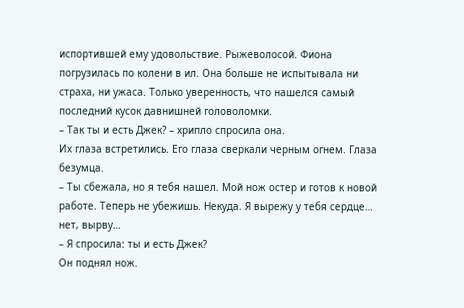испортившей ему удовольствие. Рыжеволосой. Фиона погрузилась по колени в ил. Она больше не испытывала ни страха, ни ужаса. Только уверенность, что нашелся самый последний кусок давнишней головоломки.
– Так ты и есть Джек? – хрипло спросила она.
Их глаза встретились. Его глаза сверкали черным огнем. Глаза безумца.
– Ты сбежала, но я тебя нашел. Мой нож остер и готов к новой работе. Теперь не убежишь. Некуда. Я вырежу у тебя сердце… нет, вырву…
– Я спросила: ты и есть Джек?
Он поднял нож.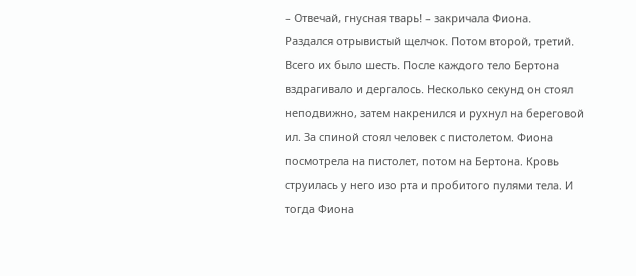– Отвечай, гнусная тварь! – закричала Фиона.
Раздался отрывистый щелчок. Потом второй, третий. Всего их было шесть. После каждого тело Бертона вздрагивало и дергалось. Несколько секунд он стоял неподвижно, затем накренился и рухнул на береговой ил. За спиной стоял человек с пистолетом. Фиона посмотрела на пистолет, потом на Бертона. Кровь струилась у него изо рта и пробитого пулями тела. И тогда Фиона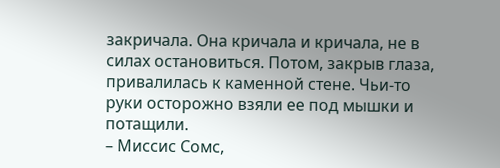закричала. Она кричала и кричала, не в силах остановиться. Потом, закрыв глаза, привалилась к каменной стене. Чьи-то руки осторожно взяли ее под мышки и потащили.
– Миссис Сомс,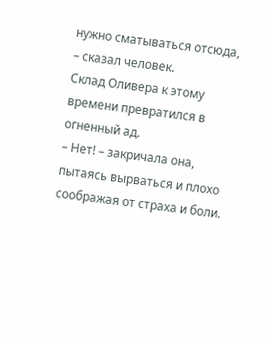нужно сматываться отсюда, – сказал человек.
Склад Оливера к этому времени превратился в огненный ад.
– Нет! – закричала она, пытаясь вырваться и плохо соображая от страха и боли.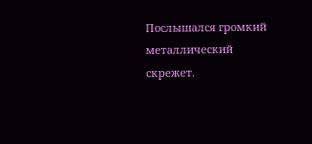Послышался громкий металлический скрежет.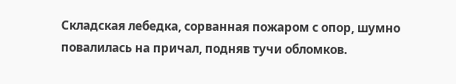Складская лебедка, сорванная пожаром с опор, шумно повалилась на причал, подняв тучи обломков.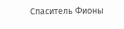Спаситель Фионы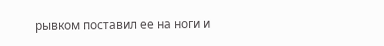рывком поставил ее на ноги и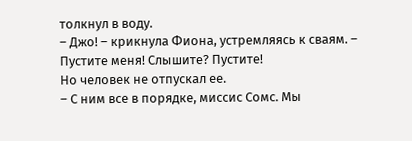толкнул в воду.
– Джо! – крикнула Фиона, устремляясь к сваям. – Пустите меня! Слышите? Пустите!
Но человек не отпускал ее.
– С ним все в порядке, миссис Сомс. Мы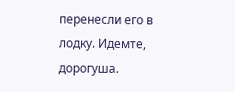перенесли его в лодку. Идемте, дорогуша.